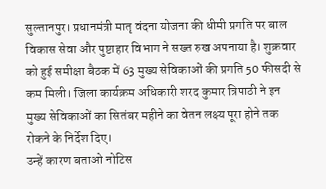सुल्तानपुर। प्रधानमंत्री मातृ वंदना योजना की धीमी प्रगति पर बाल विकास सेवा और पुष्टाहार विभाग ने सख्त रुख अपनाया है। शुक्रवार को हुई समीक्षा बैठक में 63 मुख्य सेविकाओं की प्रगति 50 फीसदी से कम मिली। जिला कार्यक्रम अधिकारी शरद कुमार त्रिपाठी ने इन मुख्य सेविकाओं का सितंबर महीने का वेतन लक्ष्य पूरा होने तक रोकने के निर्देश दिए।
उन्हें कारण बताओ नोटिस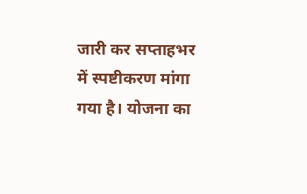जारी कर सप्ताहभर में स्पष्टीकरण मांगा गया है। योजना का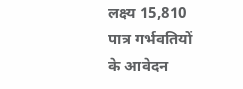लक्ष्य 15,810 पात्र गर्भवतियों के आवेदन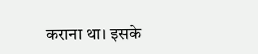कराना था। इसके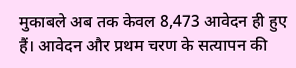मुकाबले अब तक केवल 8,473 आवेदन ही हुए हैं। आवेदन और प्रथम चरण के सत्यापन की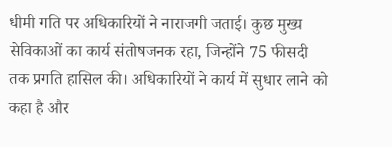धीमी गति पर अधिकारियों ने नाराजगी जताई। कुछ मुख्य सेविकाओं का कार्य संतोषजनक रहा, जिन्होंने 75 फीसदी तक प्रगति हासिल की। अधिकारियों ने कार्य में सुधार लाने को कहा है और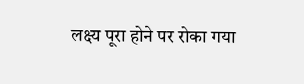लक्ष्य पूरा होने पर रोका गया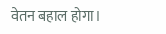वेतन बहाल होगा।